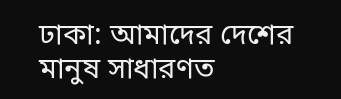ঢাকা: আমাদের দেশের মানুষ সাধারণত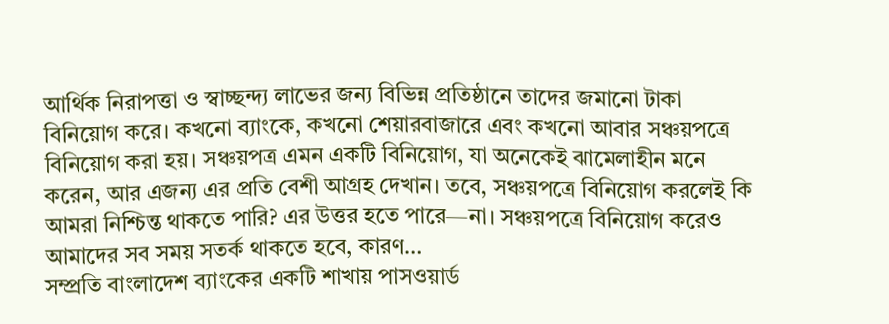আর্থিক নিরাপত্তা ও স্বাচ্ছন্দ্য লাভের জন্য বিভিন্ন প্রতিষ্ঠানে তাদের জমানো টাকা বিনিয়োগ করে। কখনো ব্যাংকে, কখনো শেয়ারবাজারে এবং কখনো আবার সঞ্চয়পত্রে বিনিয়োগ করা হয়। সঞ্চয়পত্র এমন একটি বিনিয়োগ, যা অনেকেই ঝামেলাহীন মনে করেন, আর এজন্য এর প্রতি বেশী আগ্রহ দেখান। তবে, সঞ্চয়পত্রে বিনিয়োগ করলেই কি আমরা নিশ্চিন্ত থাকতে পারি? এর উত্তর হতে পারে—না। সঞ্চয়পত্রে বিনিয়োগ করেও আমাদের সব সময় সতর্ক থাকতে হবে, কারণ…
সম্প্রতি বাংলাদেশ ব্যাংকের একটি শাখায় পাসওয়ার্ড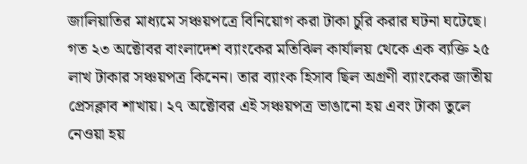জালিয়াতির মাধ্যমে সঞ্চয়পত্রে বিনিয়োগ করা টাকা চুরি করার ঘটনা ঘটেছে। গত ২৩ অক্টোবর বাংলাদেশ ব্যাংকের মতিঝিল কার্যালয় থেকে এক ব্যক্তি ২৫ লাখ টাকার সঞ্চয়পত্র কিনেন। তার ব্যাংক হিসাব ছিল অগ্রণী ব্যাংকের জাতীয় প্রেসক্লাব শাখায়। ২৭ অক্টোবর এই সঞ্চয়পত্র ভাঙানো হয় এবং টাকা তুলে নেওয়া হয়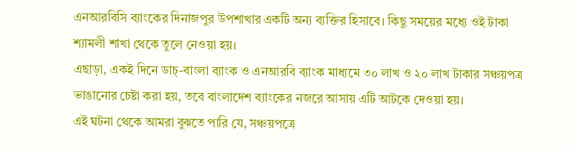এনআরবিসি ব্যাংকের দিনাজপুর উপশাখার একটি অন্য ব্যক্তির হিসাবে। কিছু সময়ের মধ্যে ওই টাকা শ্যামলী শাখা থেকে তুলে নেওয়া হয়।
এছাড়া, একই দিনে ডাচ্-বাংলা ব্যাংক ও এনআরবি ব্যাংক মাধ্যমে ৩০ লাখ ও ২০ লাখ টাকার সঞ্চয়পত্র ভাঙানোর চেষ্টা করা হয়, তবে বাংলাদেশ ব্যাংকের নজরে আসায় এটি আটকে দেওয়া হয়।
এই ঘটনা থেকে আমরা বুঝতে পারি যে, সঞ্চয়পত্রে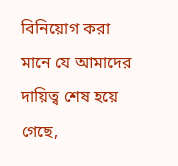বিনিয়োগ করা মানে যে আমাদের দায়িত্ব শেষ হয়ে গেছে,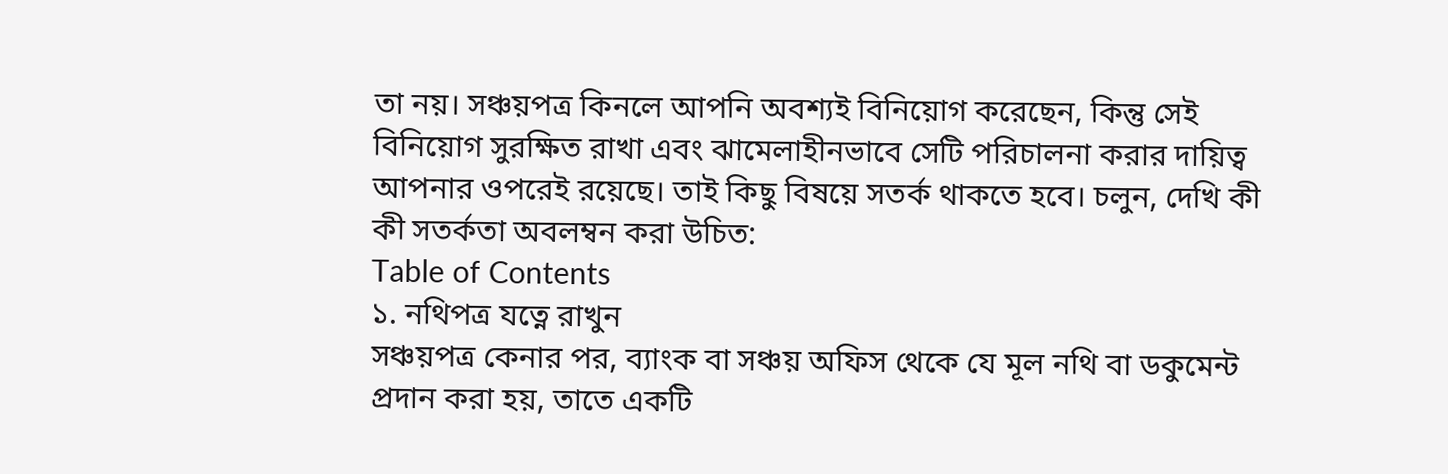তা নয়। সঞ্চয়পত্র কিনলে আপনি অবশ্যই বিনিয়োগ করেছেন, কিন্তু সেই বিনিয়োগ সুরক্ষিত রাখা এবং ঝামেলাহীনভাবে সেটি পরিচালনা করার দায়িত্ব আপনার ওপরেই রয়েছে। তাই কিছু বিষয়ে সতর্ক থাকতে হবে। চলুন, দেখি কী কী সতর্কতা অবলম্বন করা উচিত:
Table of Contents
১. নথিপত্র যত্নে রাখুন
সঞ্চয়পত্র কেনার পর, ব্যাংক বা সঞ্চয় অফিস থেকে যে মূল নথি বা ডকুমেন্ট প্রদান করা হয়, তাতে একটি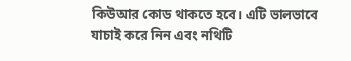কিউআর কোড থাকতে হবে। এটি ভালভাবে যাচাই করে নিন এবং নথিটি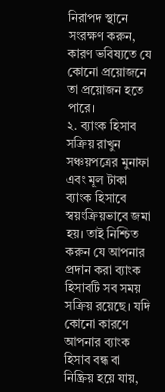নিরাপদ স্থানে সংরক্ষণ করুন, কারণ ভবিষ্যতে যে কোনো প্রয়োজনে তা প্রয়োজন হতে পারে।
২. ব্যাংক হিসাব সক্রিয় রাখুন
সঞ্চয়পত্রের মুনাফা এবং মূল টাকা ব্যাংক হিসাবে স্বয়ংক্রিয়ভাবে জমা হয়। তাই নিশ্চিত করুন যে আপনার প্রদান করা ব্যাংক হিসাবটি সব সময় সক্রিয় রয়েছে। যদি কোনো কারণে আপনার ব্যাংক হিসাব বন্ধ বা নিষ্ক্রিয় হয়ে যায়,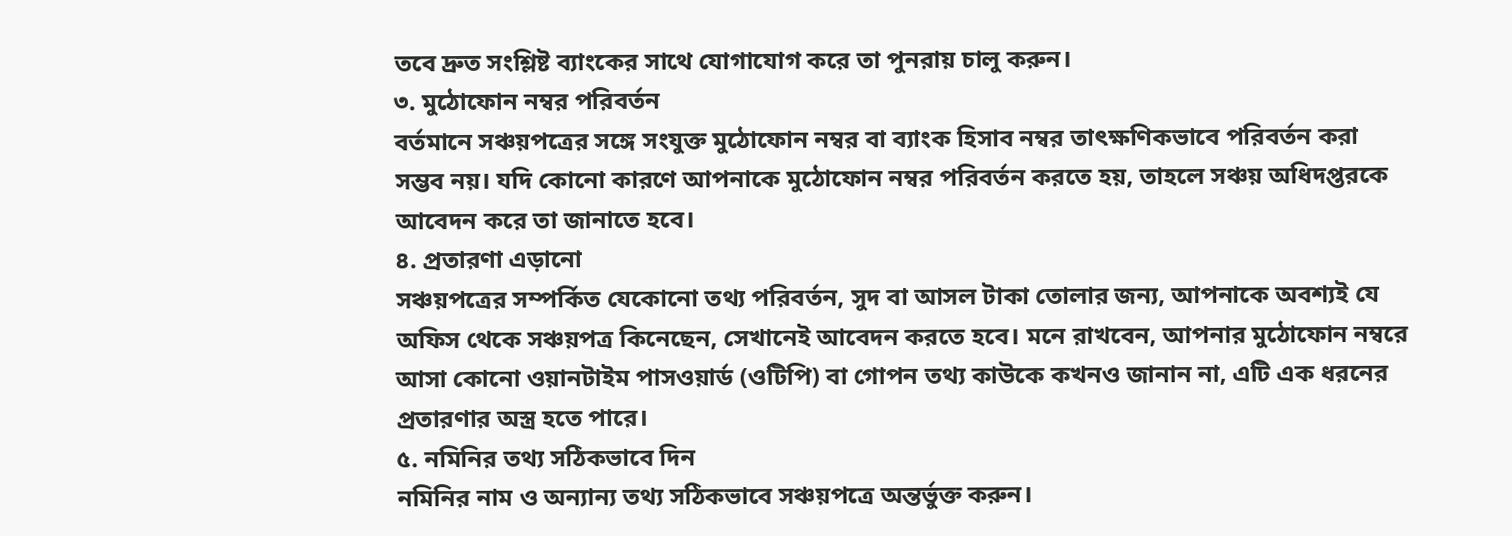তবে দ্রুত সংশ্লিষ্ট ব্যাংকের সাথে যোগাযোগ করে তা পুনরায় চালু করুন।
৩. মুঠোফোন নম্বর পরিবর্তন
বর্তমানে সঞ্চয়পত্রের সঙ্গে সংযুক্ত মুঠোফোন নম্বর বা ব্যাংক হিসাব নম্বর তাৎক্ষণিকভাবে পরিবর্তন করা সম্ভব নয়। যদি কোনো কারণে আপনাকে মুঠোফোন নম্বর পরিবর্তন করতে হয়, তাহলে সঞ্চয় অধিদপ্তরকে আবেদন করে তা জানাতে হবে।
৪. প্রতারণা এড়ানো
সঞ্চয়পত্রের সম্পর্কিত যেকোনো তথ্য পরিবর্তন, সুদ বা আসল টাকা তোলার জন্য, আপনাকে অবশ্যই যে অফিস থেকে সঞ্চয়পত্র কিনেছেন, সেখানেই আবেদন করতে হবে। মনে রাখবেন, আপনার মুঠোফোন নম্বরে আসা কোনো ওয়ানটাইম পাসওয়ার্ড (ওটিপি) বা গোপন তথ্য কাউকে কখনও জানান না, এটি এক ধরনের প্রতারণার অস্ত্র হতে পারে।
৫. নমিনির তথ্য সঠিকভাবে দিন
নমিনির নাম ও অন্যান্য তথ্য সঠিকভাবে সঞ্চয়পত্রে অন্তর্ভুক্ত করুন।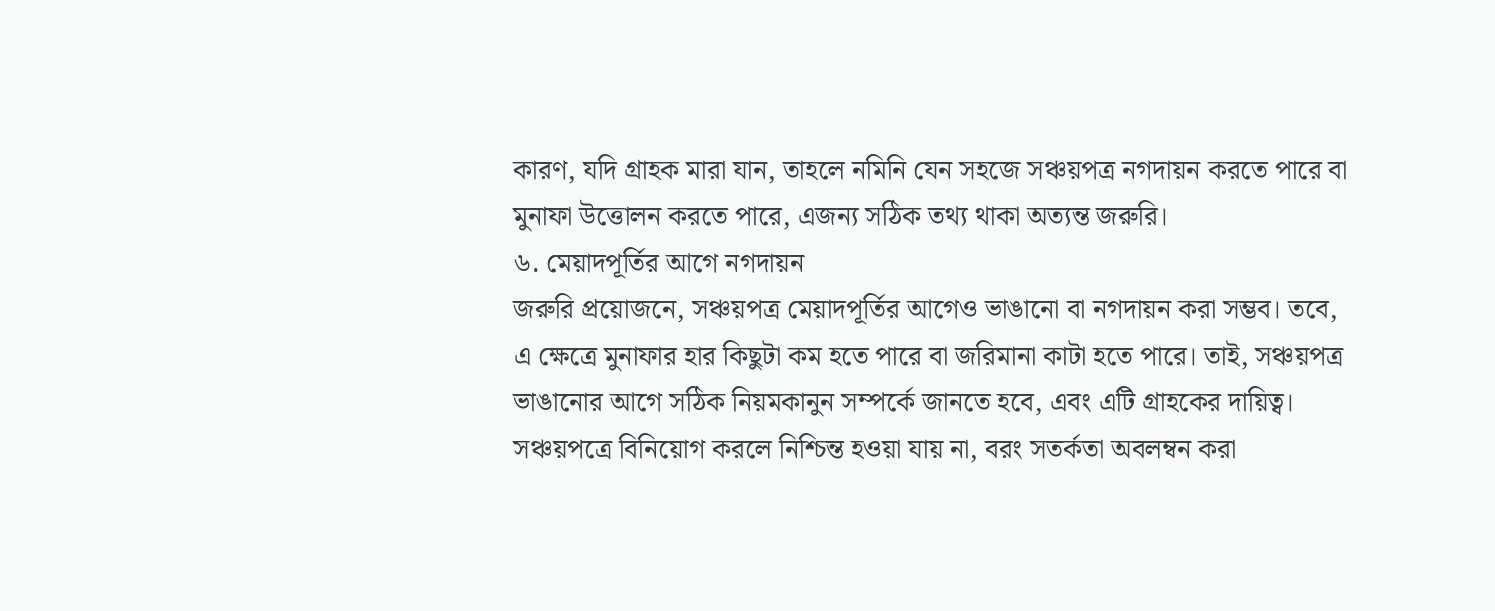কারণ, যদি গ্রাহক মারা যান, তাহলে নমিনি যেন সহজে সঞ্চয়পত্র নগদায়ন করতে পারে বা মুনাফা উত্তোলন করতে পারে, এজন্য সঠিক তথ্য থাকা অত্যন্ত জরুরি।
৬. মেয়াদপূর্তির আগে নগদায়ন
জরুরি প্রয়োজনে, সঞ্চয়পত্র মেয়াদপূর্তির আগেও ভাঙানো বা নগদায়ন করা সম্ভব। তবে, এ ক্ষেত্রে মুনাফার হার কিছুটা কম হতে পারে বা জরিমানা কাটা হতে পারে। তাই, সঞ্চয়পত্র ভাঙানোর আগে সঠিক নিয়মকানুন সম্পর্কে জানতে হবে, এবং এটি গ্রাহকের দায়িত্ব।
সঞ্চয়পত্রে বিনিয়োগ করলে নিশ্চিন্ত হওয়া যায় না, বরং সতর্কতা অবলম্বন করা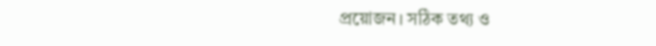প্রয়োজন। সঠিক তথ্য ও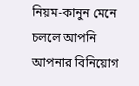নিয়ম-কানুন মেনে চললে আপনি আপনার বিনিয়োগ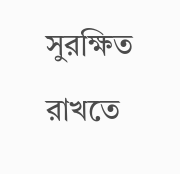সুরক্ষিত রাখতে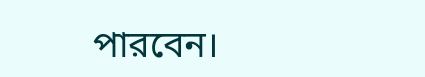পারবেন।